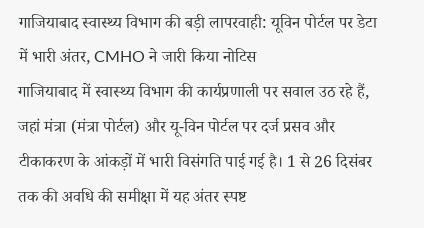गाजियाबाद स्वास्थ्य विभाग की बड़ी लापरवाही: यूविन पोर्टल पर डेटा में भारी अंतर, CMHO ने जारी किया नोटिस
गाजियाबाद में स्वास्थ्य विभाग की कार्यप्रणाली पर सवाल उठ रहे हैं, जहां मंत्रा (मंत्रा पोर्टल) और यू-विन पोर्टल पर दर्ज प्रसव और टीकाकरण के आंकड़ों में भारी विसंगति पाई गई है। 1 से 26 दिसंबर तक की अवधि की समीक्षा में यह अंतर स्पष्ट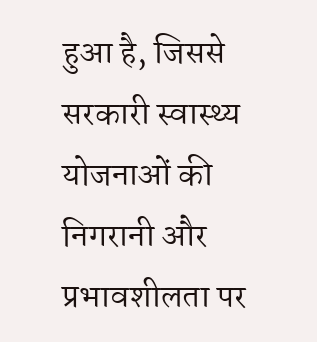हुआ है, जिससे सरकारी स्वास्थ्य योजनाओं की निगरानी और प्रभावशीलता पर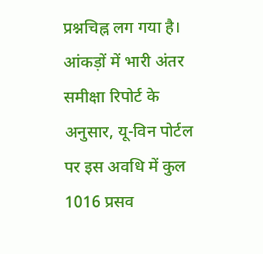प्रश्नचिह्न लग गया है।
आंकड़ों में भारी अंतर
समीक्षा रिपोर्ट के अनुसार, यू-विन पोर्टल पर इस अवधि में कुल 1016 प्रसव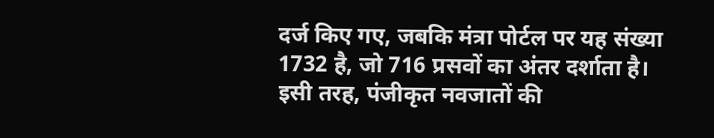दर्ज किए गए, जबकि मंत्रा पोर्टल पर यह संख्या 1732 है, जो 716 प्रसवों का अंतर दर्शाता है। इसी तरह, पंजीकृत नवजातों की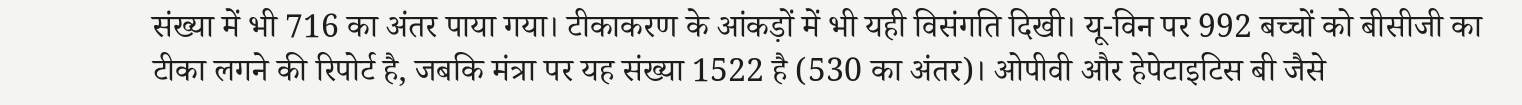संख्या में भी 716 का अंतर पाया गया। टीकाकरण के आंकड़ों में भी यही विसंगति दिखी। यू-विन पर 992 बच्चों को बीसीजी का टीका लगने की रिपोर्ट है, जबकि मंत्रा पर यह संख्या 1522 है (530 का अंतर)। ओपीवी और हेपेटाइटिस बी जैसे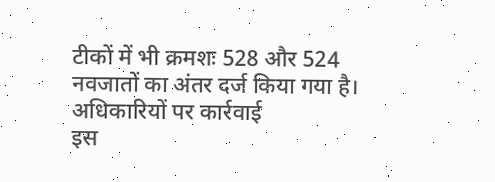टीकों में भी क्रमशः 528 और 524 नवजातों का अंतर दर्ज किया गया है।
अधिकारियों पर कार्रवाई
इस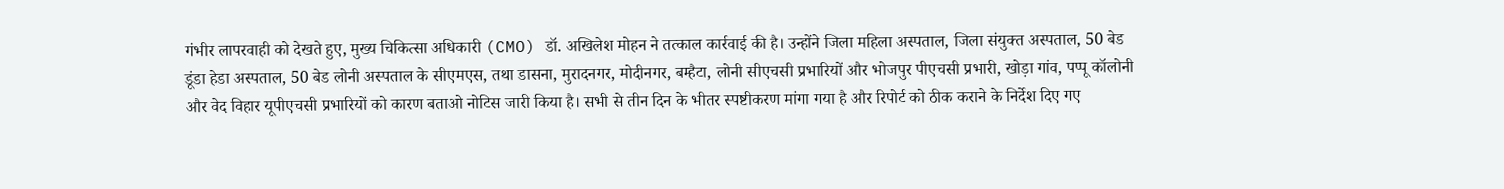गंभीर लापरवाही को देखते हुए, मुख्य चिकित्सा अधिकारी (CMO) डॉ. अखिलेश मोहन ने तत्काल कार्रवाई की है। उन्होंने जिला महिला अस्पताल, जिला संयुक्त अस्पताल, 50 बेड डूंडा हेडा अस्पताल, 50 बेड लोनी अस्पताल के सीएमएस, तथा डासना, मुरादनगर, मोदीनगर, बम्हैटा, लोनी सीएचसी प्रभारियों और भोजपुर पीएचसी प्रभारी, खोड़ा गांव, पप्पू कॉलोनी और वेद विहार यूपीएचसी प्रभारियों को कारण बताओ नोटिस जारी किया है। सभी से तीन दिन के भीतर स्पष्टीकरण मांगा गया है और रिपोर्ट को ठीक कराने के निर्देश दिए गए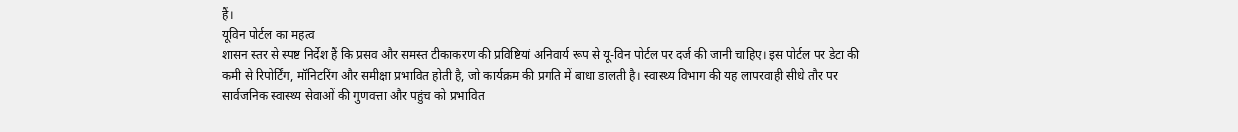हैं।
यूविन पोर्टल का महत्व
शासन स्तर से स्पष्ट निर्देश हैं कि प्रसव और समस्त टीकाकरण की प्रविष्टियां अनिवार्य रूप से यू-विन पोर्टल पर दर्ज की जानी चाहिए। इस पोर्टल पर डेटा की कमी से रिपोर्टिंग, मॉनिटरिंग और समीक्षा प्रभावित होती है, जो कार्यक्रम की प्रगति में बाधा डालती है। स्वास्थ्य विभाग की यह लापरवाही सीधे तौर पर सार्वजनिक स्वास्थ्य सेवाओं की गुणवत्ता और पहुंच को प्रभावित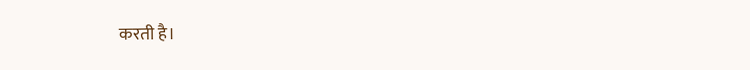करती है।